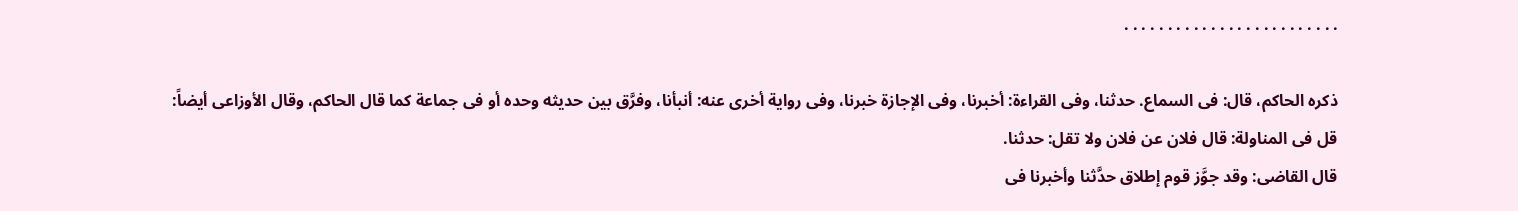. . . . . . . . . . . . . . . . . . . . . . . . .

ذكره الحاكم، قال: فى السماع. حدثنا، وفى القراءة: أخبرنا، وفى الإجازة خبرنا، وفى رواية أخرى عنه: أنبأنا، وفرَّق بين حديثه وحده أو فى جماعة كما قال الحاكم، وقال الأوزاعى أيضاً: قل فى المناولة: قال فلان عن فلان ولا تقل: حدثنا.
قال القاضى: وقد جوَّز قوم إطلاق حدَّثنا وأخبرنا فى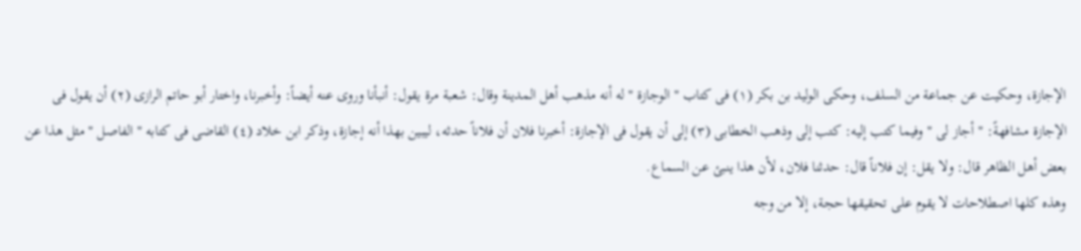الإجازة، وحكيت عن جماعة من السلف، وحكى الوليد بن بكر (١) فى كتاب " الوجازة " له أنه مذهب أهل المدينة وقال: شعبة مرة يقول: أنبأنا وروى عنه أيضاً: وأخبرنا، واختار أبو حاتم الرازى (٢) أن يقول فى الإجازة مشافهةً: " أجاز لى " وفيما كتب إليه: كتب إلى وذهب الخطابى (٣) إلى أن يقول فى الإجازة: أخبرنا فلان أن فلاناً حدثه، ليبين بهذا أنه إجازة، وذكر ابن خلاد (٤) القاضى فى كتابه " الفاصل " مثل هذا عن بعض أهل الظاهر قال: ولا يقل: إن فلاناً قال: حدثنا فلان، لأن هذا ينبئ عن السماع.
وهذه كلها اصطلاحات لا يقوم على تحقيقها حجة، إلا من وجه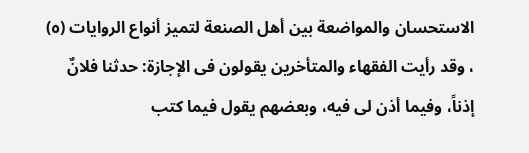الاستحسان والمواضعة بين أهل الصنعة لتميز أنواع الروايات (٥) ، وقد رأيت الفقهاء والمتأخرين يقولون فى الإجازة: حدثنا فلانٌ إذناً، وفيما أذن لى فيه، وبعضهم يقول فيما كتب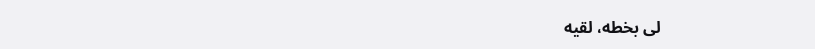لى بخطه، لقيه